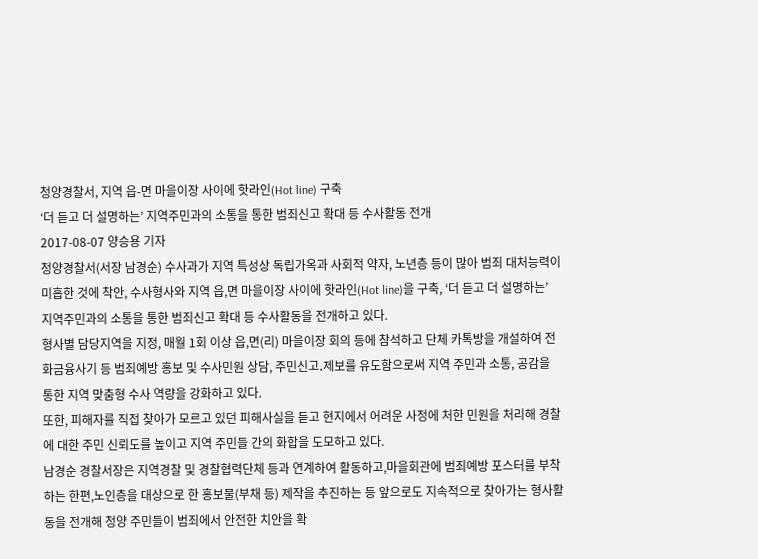청양경찰서, 지역 읍-면 마을이장 사이에 핫라인(Hot line) 구축
‘더 듣고 더 설명하는’ 지역주민과의 소통을 통한 범죄신고 확대 등 수사활동 전개
2017-08-07 양승용 기자
청양경찰서(서장 남경순) 수사과가 지역 특성상 독립가옥과 사회적 약자, 노년층 등이 많아 범죄 대처능력이 미흡한 것에 착안, 수사형사와 지역 읍,면 마을이장 사이에 핫라인(Hot line)을 구축, ‘더 듣고 더 설명하는’ 지역주민과의 소통을 통한 범죄신고 확대 등 수사활동을 전개하고 있다.
형사별 담당지역을 지정, 매월 1회 이상 읍,면(리) 마을이장 회의 등에 참석하고 단체 카톡방을 개설하여 전화금융사기 등 범죄예방 홍보 및 수사민원 상담, 주민신고․제보를 유도함으로써 지역 주민과 소통, 공감을 통한 지역 맞춤형 수사 역량을 강화하고 있다.
또한, 피해자를 직접 찾아가 모르고 있던 피해사실을 듣고 현지에서 어려운 사정에 처한 민원을 처리해 경찰에 대한 주민 신뢰도를 높이고 지역 주민들 간의 화합을 도모하고 있다.
남경순 경찰서장은 지역경찰 및 경찰협력단체 등과 연계하여 활동하고,마을회관에 범죄예방 포스터를 부착하는 한편,노인층을 대상으로 한 홍보물(부채 등) 제작을 추진하는 등 앞으로도 지속적으로 찾아가는 형사활동을 전개해 청양 주민들이 범죄에서 안전한 치안을 확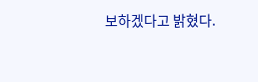보하겠다고 밝혔다.